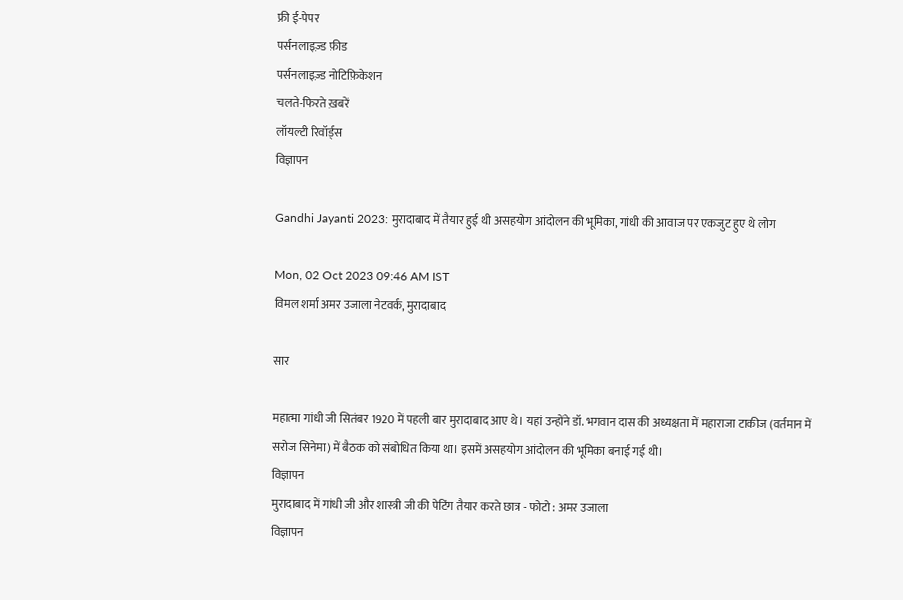फ्री ई-पेपर
पर्सनलाइज़्ड फ़ीड
पर्सनलाइज़्ड नोटिफ़िकेशन
चलते-फिरते ख़बरें
लॉयल्टी रिवॉर्ड्स
विज्ञापन

Gandhi Jayanti 2023: मुरादाबाद में तैयार हुई थी असहयोग आंदोलन की भूमिका, गांधी की आवाज पर एकजुट हुए थे लोग

Mon, 02 Oct 2023 09:46 AM IST
विमल शर्मा अमर उजाला नेटवर्क, मुरादाबाद

सार

महात्मा गांधी जी सितंबर 1920 में पहली बार मुरादाबाद आए थे। यहां उन्होंने डॉ. भगवान दास की अध्यक्षता में महाराजा टाकीज (वर्तमान में सरोज सिनेमा) में बैठक को संबोधित किया था। इसमें असहयोग आंदोलन की भूमिका बनाई गई थी।
विज्ञापन
मुरादाबाद में गांधी जी और शास्त्री जी की पेटिंग तैयार करते छात्र - फोटो : अमर उजाला
विज्ञापन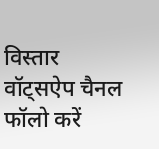विस्तार
वॉट्सऐप चैनल फॉलो करें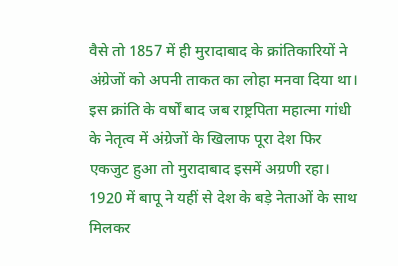वैसे तो 1857 में ही मुरादाबाद के क्रांतिकारियों ने अंग्रेजों को अपनी ताकत का लोहा मनवा दिया था। इस क्रांति के वर्षों बाद जब राष्ट्रपिता महात्मा गांधी के नेतृत्व में अंग्रेजों के खिलाफ पूरा देश फिर एकजुट हुआ तो मुरादाबाद इसमें अग्रणी रहा। 1920 में बापू ने यहीं से देश के बड़े नेताओं के साथ मिलकर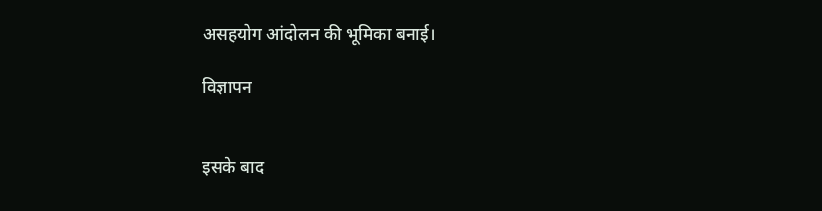असहयोग आंदोलन की भूमिका बनाई।

विज्ञापन


इसके बाद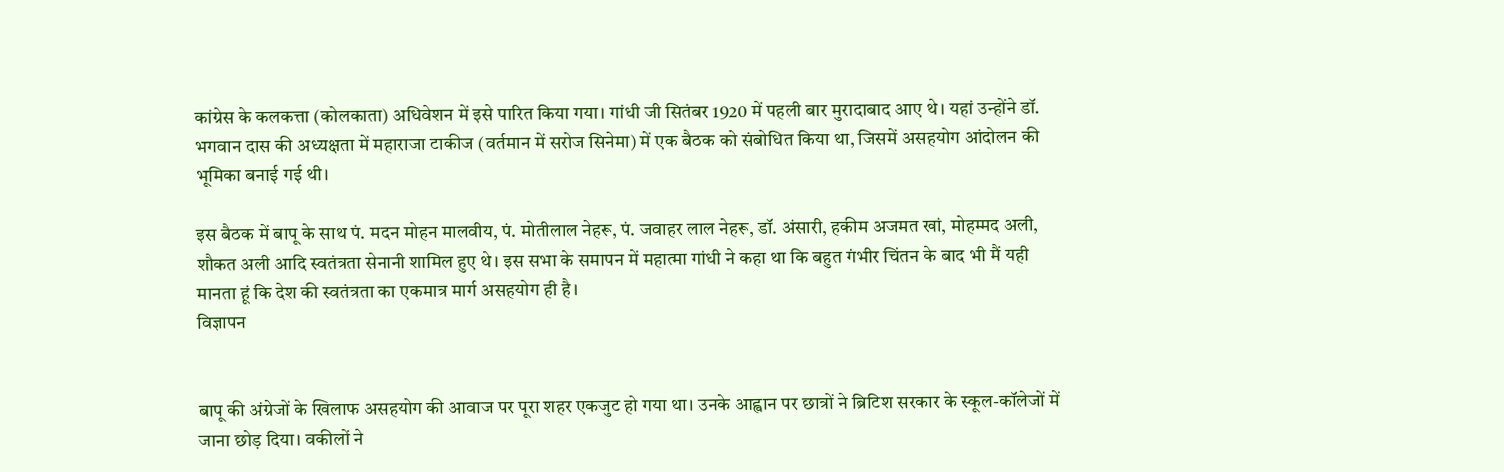कांग्रेस के कलकत्ता (कोलकाता) अधिवेशन में इसे पारित किया गया। गांधी जी सितंबर 1920 में पहली बार मुरादाबाद आए थे। यहां उन्होंने डॉ. भगवान दास की अध्यक्षता में महाराजा टाकीज (वर्तमान में सरोज सिनेमा) में एक बैठक को संबोधित किया था, जिसमें असहयोग आंदोलन की भूमिका बनाई गई थी।

इस बैठक में बापू के साथ पं. मदन मोहन मालवीय, पं. मोतीलाल नेहरू, पं. जवाहर लाल नेहरू, डॉ. अंसारी, हकीम अजमत खां, मोहम्मद अली, शौकत अली आदि स्वतंत्रता सेनानी शामिल हुए थे। इस सभा के समापन में महात्मा गांधी ने कहा था कि बहुत गंभीर चिंतन के बाद भी मैं यही मानता हूं कि देश की स्वतंत्रता का एकमात्र मार्ग असहयोग ही है।
विज्ञापन


बापू की अंग्रेजों के खिलाफ असहयोग की आवाज पर पूरा शहर एकजुट हो गया था। उनके आह्वान पर छात्रों ने ब्रिटिश सरकार के स्कूल-कॉलेजों में जाना छोड़ दिया। वकीलों ने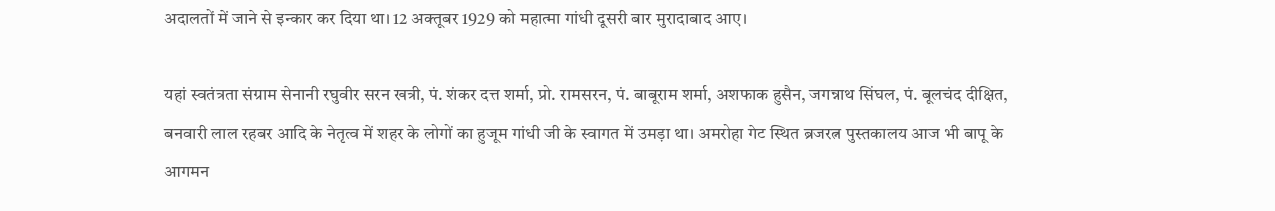अदालतों में जाने से इन्कार कर दिया था। 12 अक्तूबर 1929 को महात्मा गांधी दूसरी बार मुरादाबाद आए।

यहां स्वतंत्रता संग्राम सेनानी रघुवीर सरन खत्री, पं. शंकर दत्त शर्मा, प्रो. रामसरन, पं. बाबूराम शर्मा, अशफाक हुसैन, जगन्नाथ सिंघल, पं. बूलचंद दीक्षित, बनवारी लाल रहबर आदि के नेतृत्व में शहर के लोगों का हुजूम गांधी जी के स्वागत में उमड़ा था। अमरोहा गेट स्थित ब्रजरत्न पुस्तकालय आज भी बापू के आगमन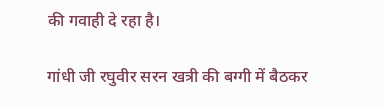की गवाही दे रहा है।

गांधी जी रघुवीर सरन खत्री की बग्गी में बैठकर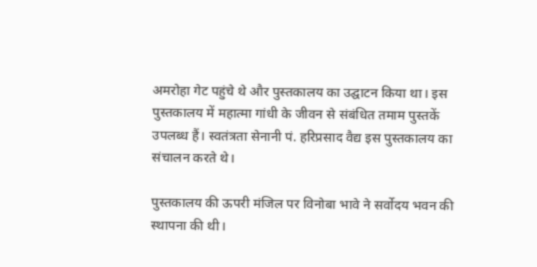अमरोहा गेट पहुंचे थे और पुस्तकालय का उद्घाटन किया था। इस पुस्तकालय में महात्मा गांधी के जीवन से संबंधित तमाम पुस्तकें उपलब्ध हैं। स्वतंत्रता सेनानी पं. हरिप्रसाद वैद्य इस पुस्तकालय का संचालन करते थे।

पुस्तकालय की ऊपरी मंजिल पर विनोबा भावे ने सर्वोदय भवन की स्थापना की थी।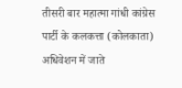तीसरी बार महात्मा गांधी कांग्रेस पार्टी के कलकत्ता (कोलकाता) अधिवेशन में जाते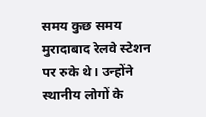समय कुछ समय मुरादाबाद रेलवे स्टेशन पर रुके थे। उन्होंने स्थानीय लोगों के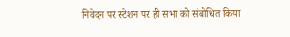निवेदन पर स्टेशन पर ही सभा को संबोधित किया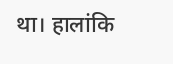था। हालांकि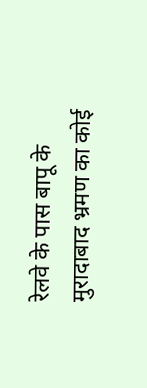रेलवे के पास बापू के मुरादाबाद भ्रमण का कोई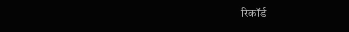रिकॉर्ड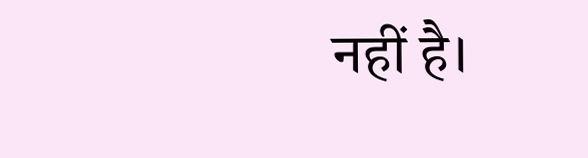नहीं है।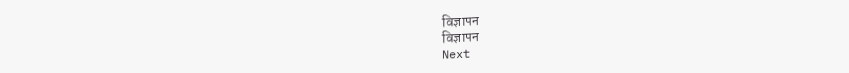विज्ञापन
विज्ञापन
Next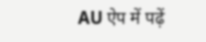AU ऐप में पढ़ें